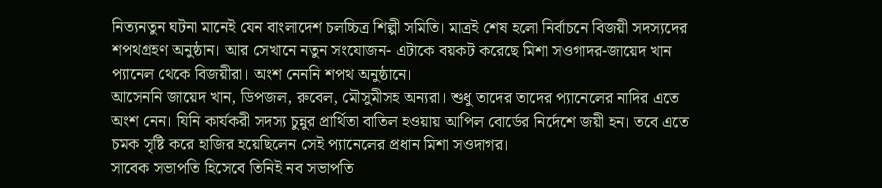নিত্যনতুন ঘটনা মানেই যেন বাংলাদেশ চলচ্চিত্র শিল্পী সমিতি। মাত্রই শেষ হলো নির্বাচনে বিজয়ী সদস্যদের শপথগ্রহণ অনুষ্ঠান। আর সেখানে নতুন সংযোজন- এটাকে বয়কট করেছে মিশা সওগাদর-জায়েদ খান প্যানেল থেকে বিজয়ীরা। অংশ নেননি শপথ অনুষ্ঠানে।
আসেননি জায়েদ খান, ডিপজল, রুবেল, মৌসুমীসহ অন্যরা। শুধু তাদের তাদের প্যানেলের নাদির এতে অংশ নেন। যিনি কার্যকরী সদস্য চুন্নুর প্রার্থিতা বাতিল হওয়ায় আপিল বোর্ডের নির্দেশে জয়ী হন। তবে এতে চমক সৃষ্টি করে হাজির হয়েছিলেন সেই প্যানেলের প্রধান মিশা সওদাগর।
সাবেক সভাপতি হিসেবে তিনিই নব সভাপতি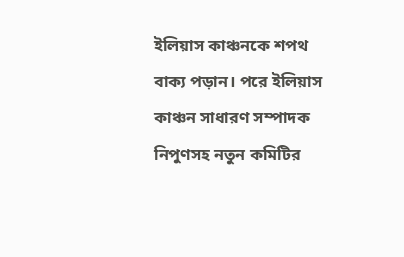ইলিয়াস কাঞ্চনকে শপথ বাক্য পড়ান। পরে ইলিয়াস কাঞ্চন সাধারণ সম্পাদক নিপুণসহ নতুন কমিটির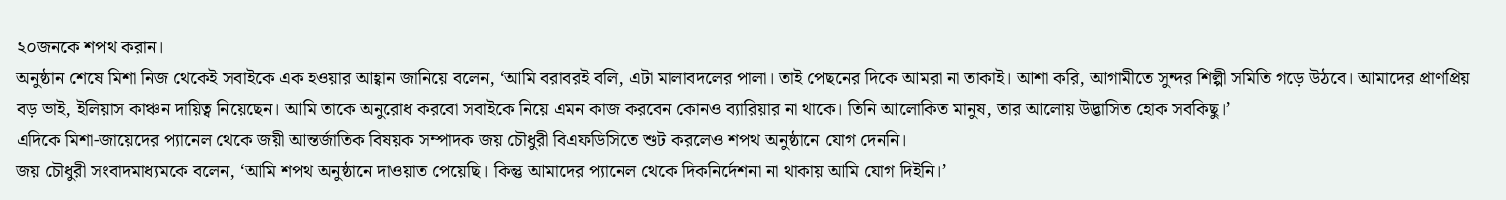২০জনকে শপথ করান।
অনুষ্ঠান শেষে মিশা নিজ থেকেই সবাইকে এক হওয়ার আহ্বান জানিয়ে বলেন, ‘আমি বরাবরই বলি, এটা মালাবদলের পালা। তাই পেছনের দিকে আমরা না তাকাই। আশা করি, আগামীতে সুন্দর শিল্পী সমিতি গড়ে উঠবে। আমাদের প্রাণপ্রিয় বড় ভাই, ইলিয়াস কাঞ্চন দায়িত্ব নিয়েছেন। আমি তাকে অনুরোধ করবো সবাইকে নিয়ে এমন কাজ করবেন কোনও ব্যারিয়ার না থাকে। তিনি আলোকিত মানুষ, তার আলোয় উদ্ভাসিত হোক সবকিছু।’
এদিকে মিশা-জায়েদের প্যানেল থেকে জয়ী আন্তর্জাতিক বিষয়ক সম্পাদক জয় চৌধুরী বিএফডিসিতে শুট করলেও শপথ অনুষ্ঠানে যোগ দেননি।
জয় চৌধুরী সংবাদমাধ্যমকে বলেন, ‘আমি শপথ অনুষ্ঠানে দাওয়াত পেয়েছি। কিন্তু আমাদের প্যানেল থেকে দিকনির্দেশনা না থাকায় আমি যোগ দিইনি।’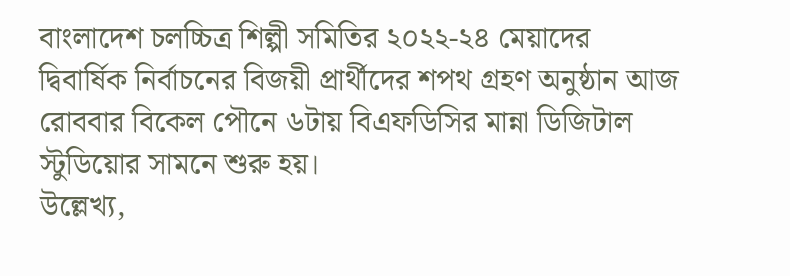বাংলাদেশ চলচ্চিত্র শিল্পী সমিতির ২০২২-২৪ মেয়াদের দ্বিবার্ষিক নির্বাচনের বিজয়ী প্রার্থীদের শপথ গ্রহণ অনুষ্ঠান আজ রোববার বিকেল পৌনে ৬টায় বিএফডিসির মান্না ডিজিটাল স্টুডিয়োর সামনে শুরু হয়।
উল্লেখ্য,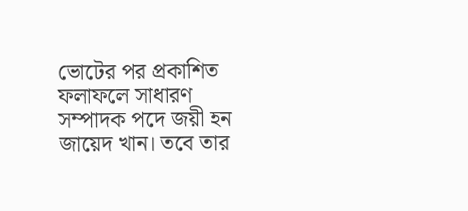ভোটের পর প্রকাশিত ফলাফলে সাধারণ সম্পাদক পদে জয়ী হন জায়েদ খান। তবে তার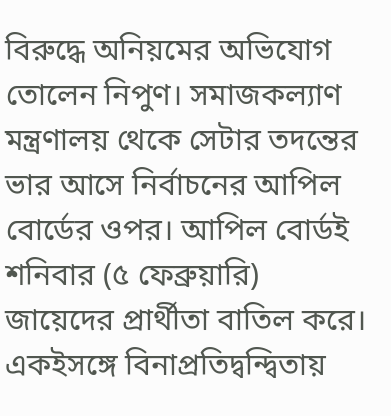বিরুদ্ধে অনিয়মের অভিযোগ তোলেন নিপুণ। সমাজকল্যাণ মন্ত্রণালয় থেকে সেটার তদন্তের ভার আসে নির্বাচনের আপিল বোর্ডের ওপর। আপিল বোর্ডই শনিবার (৫ ফেব্রুয়ারি) জায়েদের প্রার্থীতা বাতিল করে। একইসঙ্গে বিনাপ্রতিদ্বন্দ্বিতায়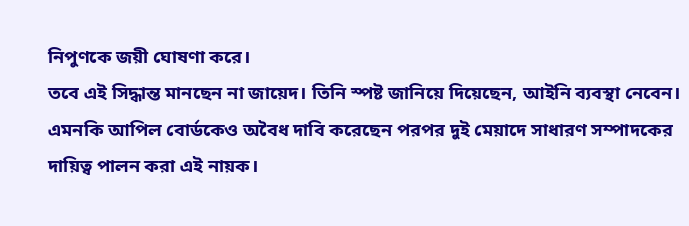নিপুণকে জয়ী ঘোষণা করে।
তবে এই সিদ্ধান্ত মানছেন না জায়েদ। তিনি স্পষ্ট জানিয়ে দিয়েছেন, আইনি ব্যবস্থা নেবেন। এমনকি আপিল বোর্ডকেও অবৈধ দাবি করেছেন পরপর দুই মেয়াদে সাধারণ সম্পাদকের দায়িত্ব পালন করা এই নায়ক।